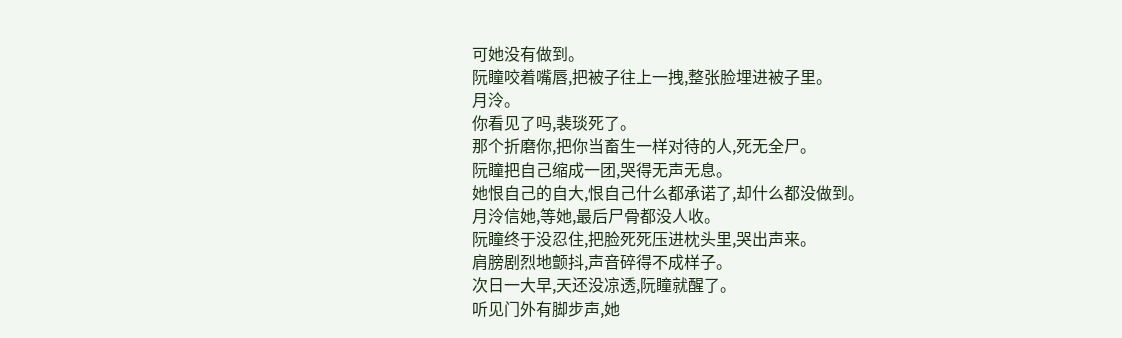可她没有做到。
阮瞳咬着嘴唇,把被子往上一拽,整张脸埋进被子里。
月泠。
你看见了吗,裴琰死了。
那个折磨你,把你当畜生一样对待的人,死无全尸。
阮瞳把自己缩成一团,哭得无声无息。
她恨自己的自大,恨自己什么都承诺了,却什么都没做到。
月泠信她,等她,最后尸骨都没人收。
阮瞳终于没忍住,把脸死死压进枕头里,哭出声来。
肩膀剧烈地颤抖,声音碎得不成样子。
次日一大早,天还没凉透,阮瞳就醒了。
听见门外有脚步声,她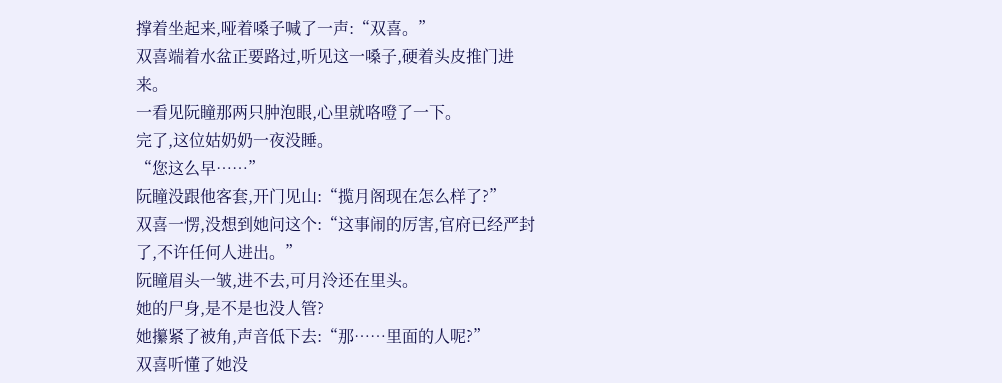撑着坐起来,哑着嗓子喊了一声:“双喜。”
双喜端着水盆正要路过,听见这一嗓子,硬着头皮推门进来。
一看见阮瞳那两只肿泡眼,心里就咯噔了一下。
完了,这位姑奶奶一夜没睡。
“您这么早……”
阮瞳没跟他客套,开门见山:“揽月阁现在怎么样了?”
双喜一愣,没想到她问这个:“这事闹的厉害,官府已经严封了,不许任何人进出。”
阮瞳眉头一皱,进不去,可月泠还在里头。
她的尸身,是不是也没人管?
她攥紧了被角,声音低下去:“那……里面的人呢?”
双喜听懂了她没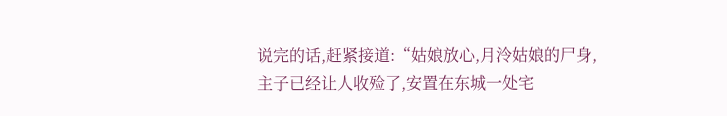说完的话,赶紧接道:“姑娘放心,月泠姑娘的尸身,主子已经让人收殓了,安置在东城一处宅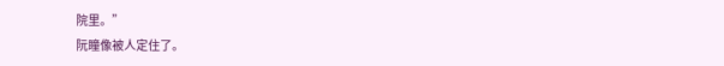院里。”
阮瞳像被人定住了。